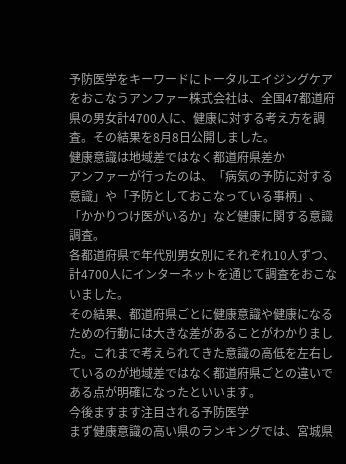予防医学をキーワードにトータルエイジングケアをおこなうアンファー株式会社は、全国47都道府県の男女計4700人に、健康に対する考え方を調査。その結果を8月8日公開しました。
健康意識は地域差ではなく都道府県差か
アンファーが行ったのは、「病気の予防に対する意識」や「予防としておこなっている事柄」、「かかりつけ医がいるか」など健康に関する意識調査。
各都道府県で年代別男女別にそれぞれ10人ずつ、計4700人にインターネットを通じて調査をおこないました。
その結果、都道府県ごとに健康意識や健康になるための行動には大きな差があることがわかりました。これまで考えられてきた意識の高低を左右しているのが地域差ではなく都道府県ごとの違いである点が明確になったといいます。
今後ますます注目される予防医学
まず健康意識の高い県のランキングでは、宮城県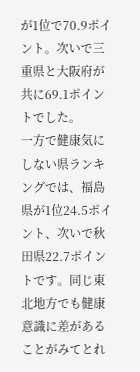が1位で70.9ポイント。次いで三重県と大阪府が共に69.1ポイントでした。
一方で健康気にしない県ランキングでは、福島県が1位24.5ポイント、次いで秋田県22.7ポイントです。同じ東北地方でも健康意識に差があることがみてとれ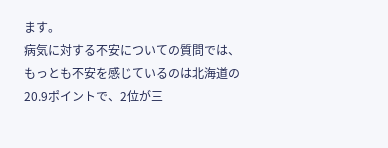ます。
病気に対する不安についての質問では、もっとも不安を感じているのは北海道の20.9ポイントで、2位が三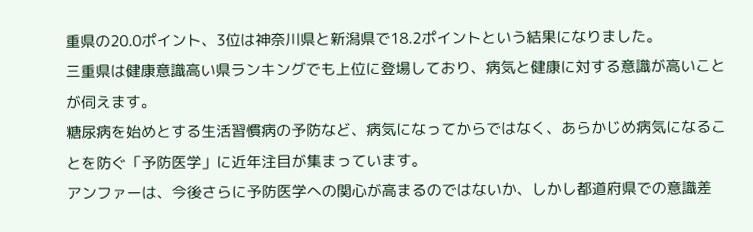重県の20.0ポイント、3位は神奈川県と新潟県で18.2ポイントという結果になりました。
三重県は健康意識高い県ランキングでも上位に登場しており、病気と健康に対する意識が高いことが伺えます。
糖尿病を始めとする生活習慣病の予防など、病気になってからではなく、あらかじめ病気になることを防ぐ「予防医学」に近年注目が集まっています。
アンファーは、今後さらに予防医学への関心が高まるのではないか、しかし都道府県での意識差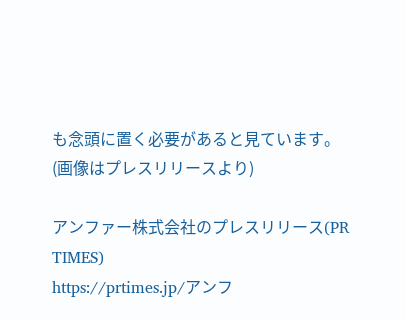も念頭に置く必要があると見ています。
(画像はプレスリリースより)

アンファー株式会社のプレスリリース(PR TIMES)
https://prtimes.jp/アンフ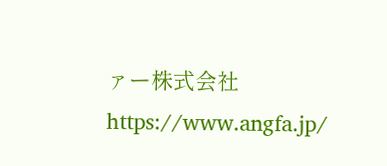ァー株式会社
https://www.angfa.jp/